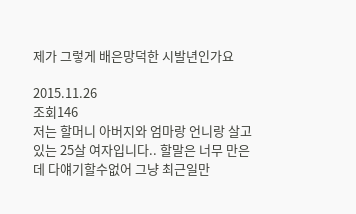제가 그렇게 배은망덕한 시발년인가요

2015.11.26
조회146
저는 할머니 아버지와 엄마랑 언니랑 살고있는 25살 여자입니다.. 할말은 너무 만은데 다얘기할수없어 그냥 최근일만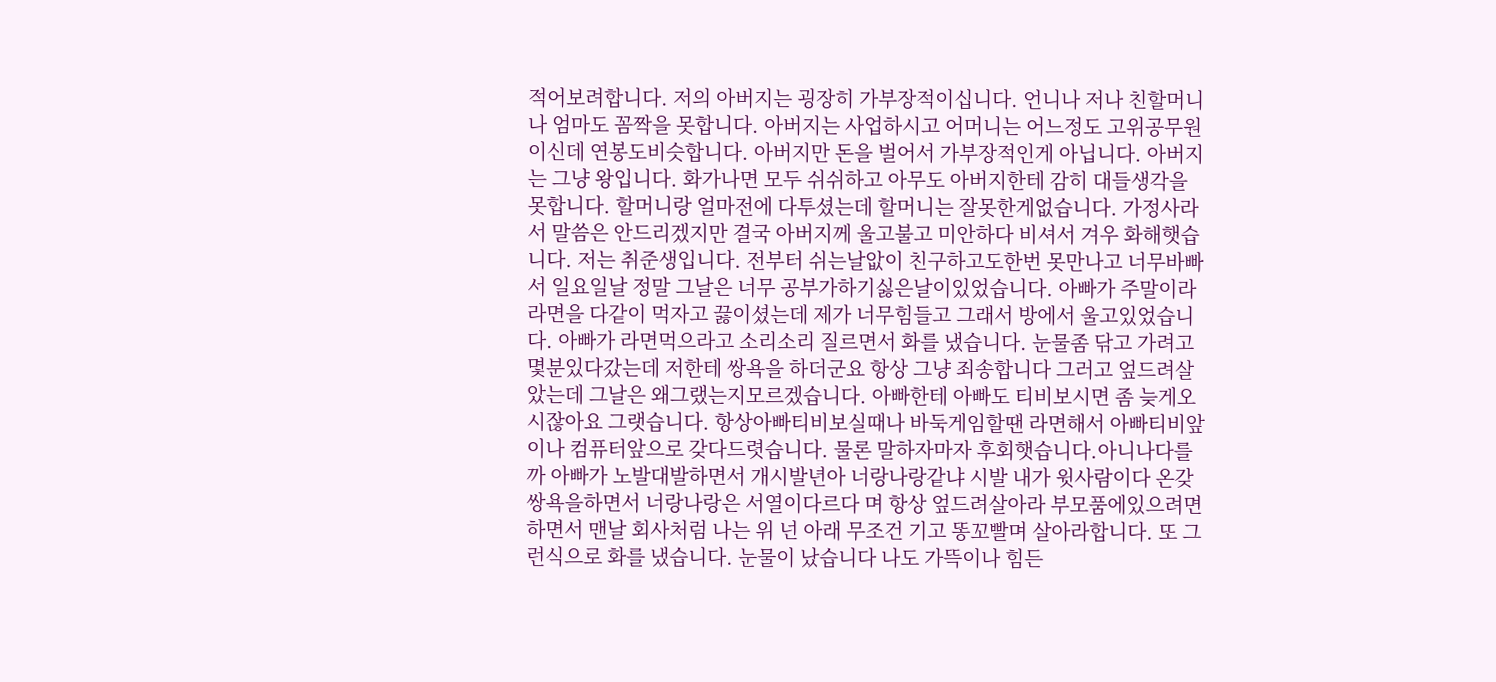적어보려합니다. 저의 아버지는 굉장히 가부장적이십니다. 언니나 저나 친할머니나 엄마도 꼼짝을 못합니다. 아버지는 사업하시고 어머니는 어느정도 고위공무원이신데 연봉도비슷합니다. 아버지만 돈을 벌어서 가부장적인게 아닙니다. 아버지는 그냥 왕입니다. 화가나면 모두 쉬쉬하고 아무도 아버지한테 감히 대들생각을 못합니다. 할머니랑 얼마전에 다투셨는데 할머니는 잘못한게없습니다. 가정사라서 말씀은 안드리겠지만 결국 아버지께 울고불고 미안하다 비셔서 겨우 화해햇습니다. 저는 취준생입니다. 전부터 쉬는날앖이 친구하고도한번 못만나고 너무바빠서 일요일날 정말 그날은 너무 공부가하기싫은날이있었습니다. 아빠가 주말이라 라면을 다같이 먹자고 끓이셨는데 제가 너무힘들고 그래서 방에서 울고있었습니다. 아빠가 라면먹으라고 소리소리 질르면서 화를 냈습니다. 눈물좀 닦고 가려고 몇분있다갔는데 저한테 쌍욕을 하더군요 항상 그냥 죄송합니다 그러고 엎드려살았는데 그날은 왜그랬는지모르겠습니다. 아빠한테 아빠도 티비보시면 좀 늦게오시잖아요 그랫습니다. 항상아빠티비보실때나 바둑게임할땐 라면해서 아빠티비앞이나 컴퓨터앞으로 갖다드렷습니다. 물론 말하자마자 후회햇습니다.아니나다를까 아빠가 노발대발하면서 개시발년아 너랑나랑같냐 시발 내가 윗사람이다 온갖쌍욕을하면서 너랑나랑은 서열이다르다 며 항상 엎드려살아라 부모품에있으려면 하면서 맨날 회사처럼 나는 위 넌 아래 무조건 기고 똥꼬빨며 살아라합니다. 또 그런식으로 화를 냈습니다. 눈물이 났습니다 나도 가뜩이나 힘든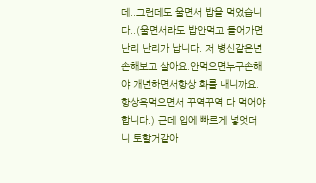데..그런데도 울면서 밥을 먹었습니다..(울면서라도 밥안먹고 들어가면 난리 난리가 납니다. 저 병신같은년 손해보고 살아요.안먹으면누구손해야 개년하면서항상 화를 내니까요.항상욕먹으면서 꾸역꾸역 다 먹어야합니다.) 근데 입에 빠르게 넣엇더니 토할거같아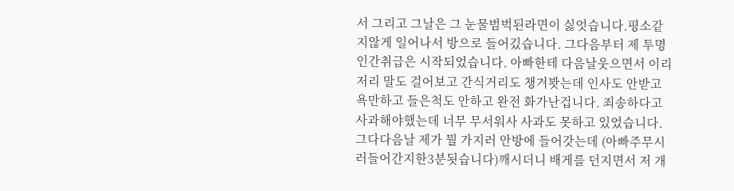서 그리고 그날은 그 눈물범벅된라면이 싫엇습니다.평소같지않게 일어나서 방으로 들어깄습니다. 그다음부터 제 투명인간취급은 시작되었습니다. 아빠한테 다음날웃으면서 이리저리 말도 걸어보고 간식거리도 챙겨봣는데 인사도 안받고 욕만하고 들은척도 안하고 완전 화가난겁니다. 죄송하다고 사과해야했는데 너무 무서워사 사과도 못하고 있었습니다. 그다다음날 제가 뭘 가지러 안방에 들어갓는데 (아빠주무시러들어간지한3분됫습니다)깨시더니 배게를 던지면서 저 개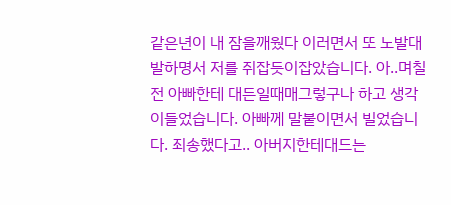같은년이 내 잠을깨웠다 이러면서 또 노발대발하명서 저를 쥐잡듯이잡았습니다. 아..며칠전 아빠한테 대든일때매그렇구나 하고 생각이들었습니다. 아빠께 말붙이면서 빌었습니다. 죄송했다고.. 아버지한테대드는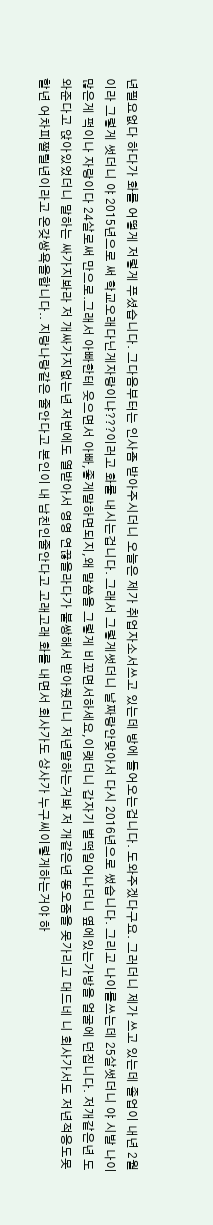년필요없다 하다가 화를 어떻게 저렇게 푸셨습니다. 그다음부터는 인사좀 받아주시더니 오늘은 제가 취업자소서쓰고 있는데 방에 들어오는겁니다. 도와주겠다구요. 그러더니 제가 쓰고 있는데 졸업이 내년 2월이라 그렇게 썻더니 야 2015년으로 써 학교오래다닌게자랑이냐???이러고 화룰 내시는겁니다. 그래서 그렇게썻더니 날짜랑안맞아서 다시 2016년으로 썼습니다. 그리고 나이를쓰는데 25살썻더니 야 시발 나이많은게 퍽이나 자랑이다 24살로써 만으로.그래서 아빠한테 웃으면서 아빠,좋게말하면되지,왜 말씀을 그렇게 비꼬면서하세요,이랫더니 갑자기 벌떡일어나더니 옆에있는가방을 얼굴에 던집니다. 저개같은년 도와준다고 앉아있었더니 말하는 싸가지봐라 저 개싸가지없는년 저번에도 열받아서 영영 연끊을라다가 불쌍해서 받아줬더니 저년말하는거봐 저 개같은년 똥오줌을 못가리고 대드네 니 회사가서도 저년적응도못할년 어차피짤릴년이라고 온갖쌍욕을합니다.. 지랑나랑같은 줄안다고 본인이 내 남친인줄안다고 고래고래 화를 내면서 회사가도 상사가 누구씨이렇게하는거야 하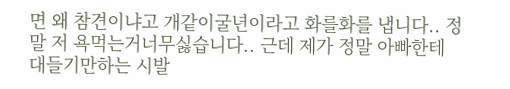면 왜 참견이냐고 개같이굴년이라고 화를화를 냅니다.. 정말 저 욕먹는거너무싫습니다.. 근데 제가 정말 아빠한테 대들기만하는 시발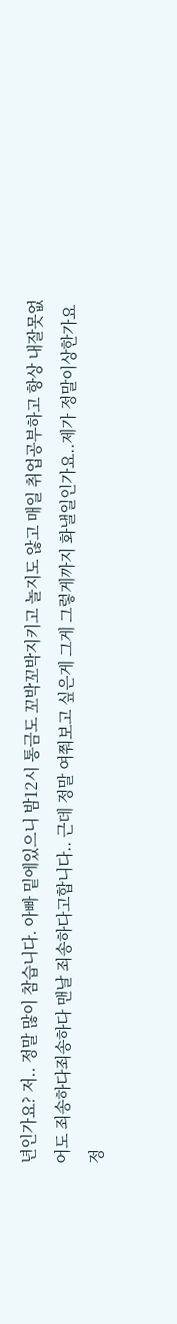년인가요? 저.. 정말 많이 참습니다. 아빠 밑에있으니 밤12시 통금도 꼬박꼬박지키고 놀지도 않고 매일 취업공부하고 항상 내잘못없어도 죄송하다죄송하다 맨날 죄송하다고합니다.. 근데 정말 여쭤보고 싶은게 그게 그렇게까지 화낼일인가요..제가 정말이상한가요
정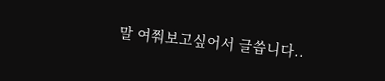말 여쭤보고싶어서 글씁니다..